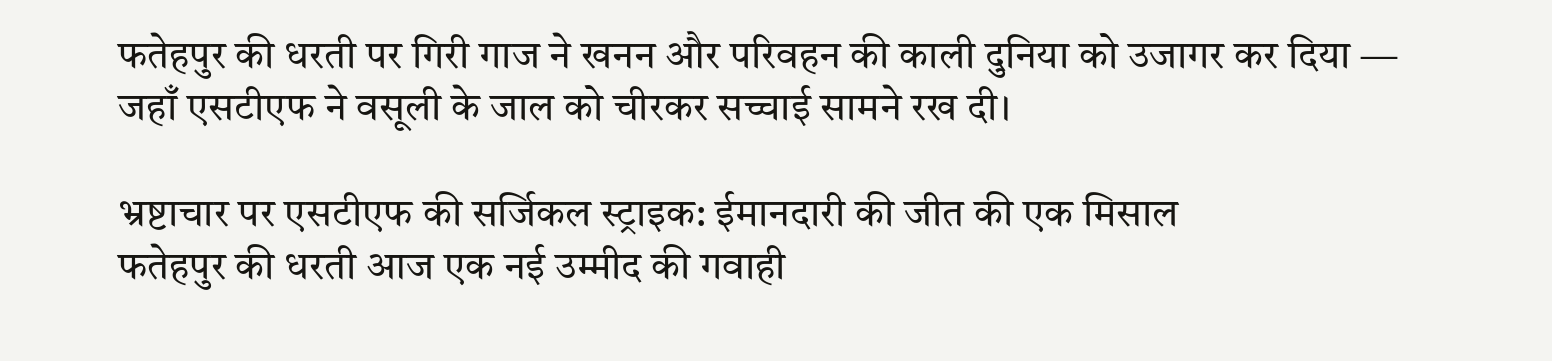फतेहपुर की धरती पर गिरी गाज ने खनन और परिवहन की काली दुनिया को उजागर कर दिया — जहाँ एसटीएफ ने वसूली के जाल को चीरकर सच्चाई सामने रख दी।

भ्रष्टाचार पर एसटीएफ की सर्जिकल स्ट्राइक: ईमानदारी की जीत की एक मिसाल
फतेहपुर की धरती आज एक नई उम्मीद की गवाही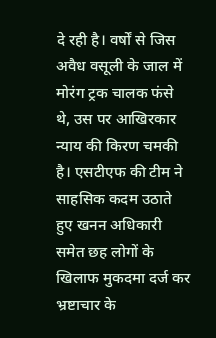दे रही है। वर्षों से जिस अवैध वसूली के जाल में मोरंग ट्रक चालक फंसे थे, उस पर आखिरकार न्याय की किरण चमकी है। एसटीएफ की टीम ने साहसिक कदम उठाते हुए खनन अधिकारी समेत छह लोगों के खिलाफ मुकदमा दर्ज कर भ्रष्टाचार के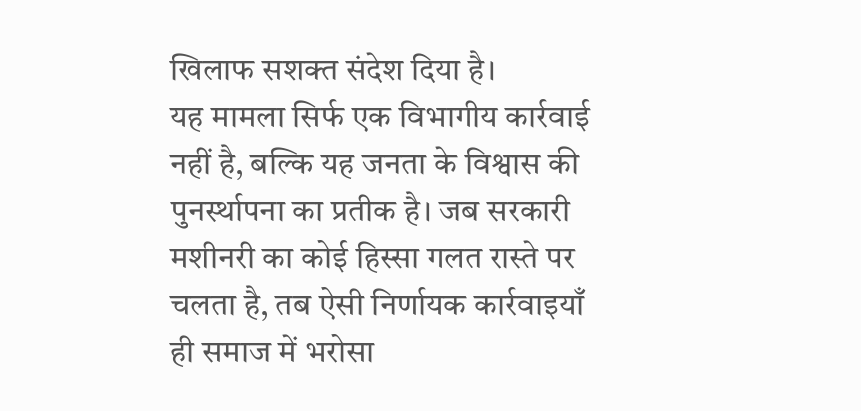खिलाफ सशक्त संदेश दिया है।
यह मामला सिर्फ एक विभागीय कार्रवाई नहीं है, बल्कि यह जनता के विश्वास की पुनर्स्थापना का प्रतीक है। जब सरकारी मशीनरी का कोई हिस्सा गलत रास्ते पर चलता है, तब ऐसी निर्णायक कार्रवाइयाँ ही समाज में भरोसा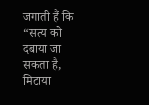जगाती हैं कि “सत्य को दबाया जा सकता है, मिटाया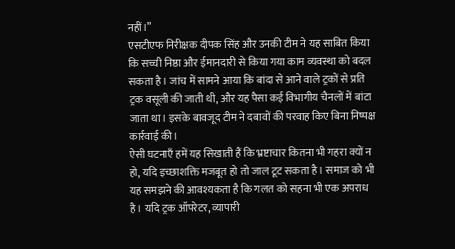नहीं।”
एसटीएफ निरीक्षक दीपक सिंह और उनकी टीम ने यह साबित किया कि सच्ची निष्ठा और ईमानदारी से किया गया काम व्यवस्था को बदल सकता है। जांच में सामने आया कि बांदा से आने वाले ट्रकों से प्रति ट्रक वसूली की जाती थी, और यह पैसा कई विभागीय चैनलों में बांटा जाता था। इसके बावजूद टीम ने दबावों की परवाह किए बिना निष्पक्ष कार्रवाई की।
ऐसी घटनाएँ हमें यह सिखाती हैं कि भ्रष्टाचार कितना भी गहरा क्यों न हो, यदि इच्छाशक्ति मजबूत हो तो जाल टूट सकता है। समाज को भी यह समझने की आवश्यकता है कि गलत को सहना भी एक अपराध है। यदि ट्रक ऑपरेटर, व्यापारी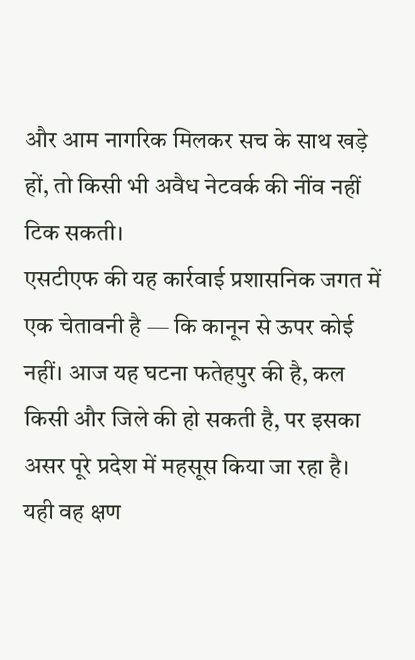और आम नागरिक मिलकर सच के साथ खड़े हों, तो किसी भी अवैध नेटवर्क की नींव नहीं टिक सकती।
एसटीएफ की यह कार्रवाई प्रशासनिक जगत में एक चेतावनी है — कि कानून से ऊपर कोई नहीं। आज यह घटना फतेहपुर की है, कल किसी और जिले की हो सकती है, पर इसका असर पूरे प्रदेश में महसूस किया जा रहा है।
यही वह क्षण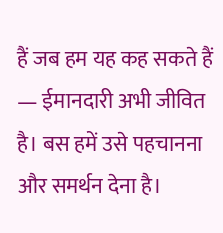हैं जब हम यह कह सकते हैं — ईमानदारी अभी जीवित है। बस हमें उसे पहचानना और समर्थन देना है।